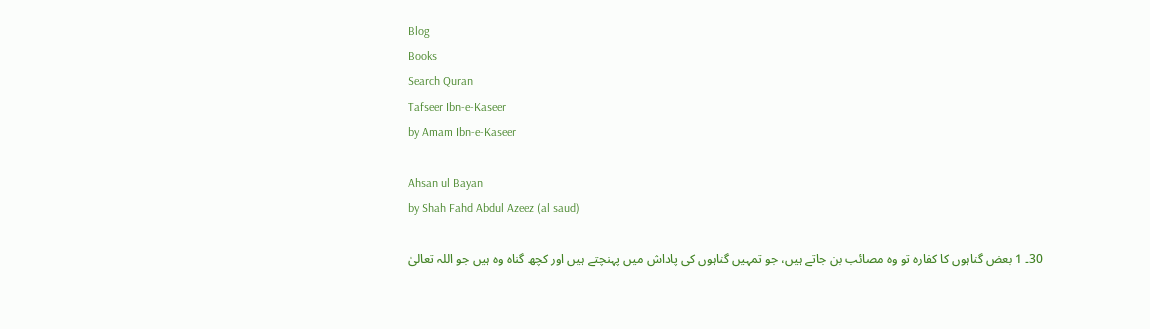Blog
Books
Search Quran
Tafseer Ibn-e-Kaseer
by Amam Ibn-e-Kaseer

Ahsan ul Bayan
by Shah Fahd Abdul Azeez (al saud)

30۔ 1 بعض گناہوں کا کفارہ تو وہ مصائب بن جاتے ہیں، جو تمہیں گناہوں کی پاداش میں پہنچتے ہیں اور کچھ گناہ وہ ہیں جو اللہ تعالیٰ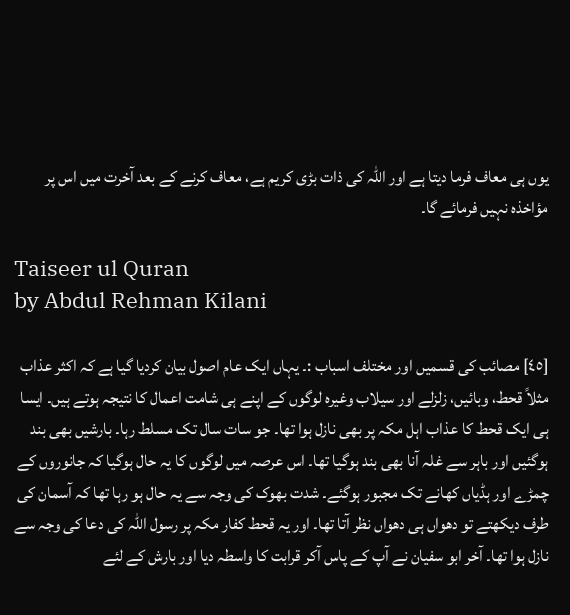یوں ہی معاف فرما دیتا ہے اور اللہ کی ذات بڑی کریم ہے، معاف کرنے کے بعد آخرت میں اس پر مؤاخذہ نہیں فرمائے گا۔

Taiseer ul Quran
by Abdul Rehman Kilani

[٤٥] مصائب کی قسمیں اور مختلف اسباب :۔ یہاں ایک عام اصول بیان کردیا گیا ہے کہ اکثر عذاب مثلاً قحط، وبائیں، زلزلے اور سیلاب وغیرہ لوگوں کے اپنے ہی شامت اعمال کا نتیجہ ہوتے ہیں۔ ایسا ہی ایک قحط کا عذاب اہل مکہ پر بھی نازل ہوا تھا۔ جو سات سال تک مسلط رہا۔ بارشیں بھی بند ہوگئیں اور باہر سے غلہ آنا بھی بند ہوگیا تھا۔ اس عرصہ میں لوگوں کا یہ حال ہوگیا کہ جانوروں کے چمڑے اور ہڈیاں کھانے تک مجبور ہوگئے۔ شدت بھوک کی وجہ سے یہ حال ہو رہا تھا کہ آسمان کی طرف دیکھتے تو دھواں ہی دھواں نظر آتا تھا۔ اور یہ قحط کفار مکہ پر رسول اللہ کی دعا کی وجہ سے نازل ہوا تھا۔ آخر ابو سفیان نے آپ کے پاس آکر قرابت کا واسطہ دیا اور بارش کے لئے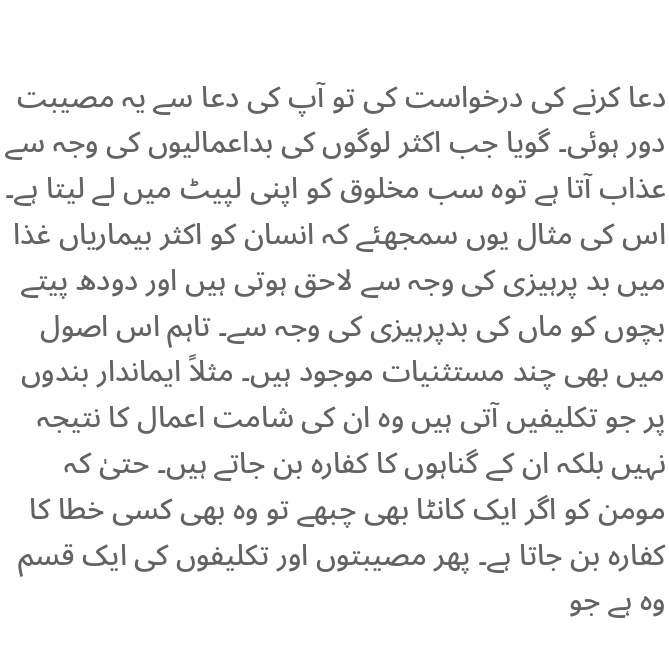دعا کرنے کی درخواست کی تو آپ کی دعا سے یہ مصیبت دور ہوئی۔ گویا جب اکثر لوگوں کی بداعمالیوں کی وجہ سے عذاب آتا ہے توہ سب مخلوق کو اپنی لپیٹ میں لے لیتا ہے۔ اس کی مثال یوں سمجھئے کہ انسان کو اکثر بیماریاں غذا میں بد پرہیزی کی وجہ سے لاحق ہوتی ہیں اور دودھ پیتے بچوں کو ماں کی بدپرہیزی کی وجہ سے۔ تاہم اس اصول میں بھی چند مستثنیات موجود ہیں۔ مثلاً ایماندار بندوں پر جو تکلیفیں آتی ہیں وہ ان کی شامت اعمال کا نتیجہ نہیں بلکہ ان کے گناہوں کا کفارہ بن جاتے ہیں۔ حتیٰ کہ مومن کو اگر ایک کانٹا بھی چبھے تو وہ بھی کسی خطا کا کفارہ بن جاتا ہے۔ پھر مصیبتوں اور تکلیفوں کی ایک قسم وہ ہے جو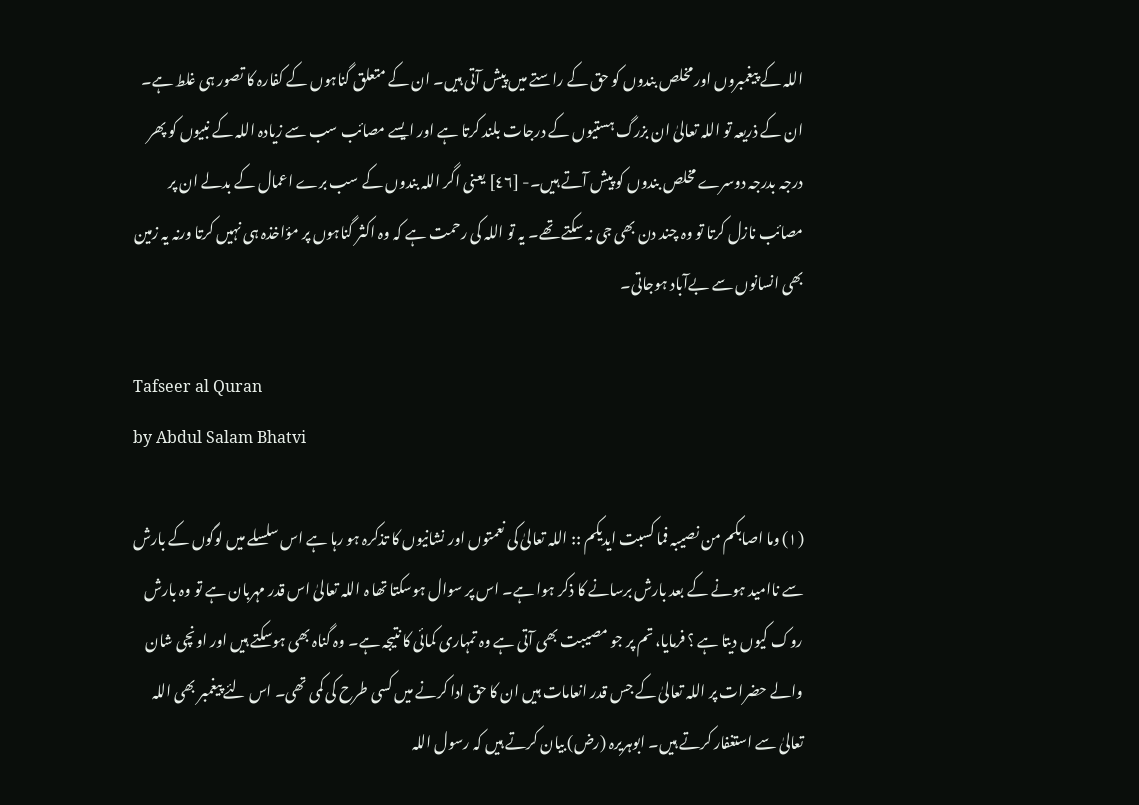اللہ کے پیغمبروں اور مخلص بندوں کو حق کے راستے میں پیش آتی ہیں۔ ان کے متعلق گناہوں کے کفارہ کا تصور ہی غلط ہے۔ ان کے ذریعہ تو اللہ تعالیٰ ان بزرگ ہستیوں کے درجات بلند کرتا ہے اور ایسے مصائب سب سے زیادہ اللہ کے نبیوں کو پھر درجہ بدرجہ دوسرے مخلص بندوں کو پیش آتے ہیں۔- [٤٦] یعنی اگر اللہ بندوں کے سب برے اعمال کے بدلے ان پر مصائب نازل کرتا تو وہ چند دن بھی جی نہ سکتے تھے۔ یہ تو اللہ کی رحمت ہے کہ وہ اکثر گناہوں پر مؤاخذہ ہی نہیں کرتا ورنہ یہ زمین بھی انسانوں سے بےآباد ہوجاتی۔

Tafseer al Quran
by Abdul Salam Bhatvi

(١) وما اصابکم من نصیبہ فما کسبت ایدیکم :: اللہ تعالیٰ کی نعمتوں اور نشانیوں کا تذکرہ ہو رہا ہے اس سلسلے میں لوگوں کے بارش سے ناامید ہونے کے بعد بارش برسانے کا ذکر ہوا ہے۔ اس پر سوال ہوسکتا تھا ہ اللہ تعالیٰ اس قدر مہربان ہے تو وہ بارش روک کیوں دیتا ہے ؟ فرمایا، تم پر جو مصیبت بھی آتی ہے وہ تمہاری کمائی کا نتیجہ ہے۔ وہ گناہ بھی ہوسکتے ہیں اور اونچی شان والے حضرات پر اللہ تعالیٰ کے جس قدر انعامات ہیں ان کا حق ادا کرنے میں کسی طرح کی کمی تھی۔ اس لئے پیغمبر بھی اللہ تعالیٰ سے استغفار کرتے ہیں۔ ابوہریرہ (رض) بیان کرتے ہیں کہ رسول اللہ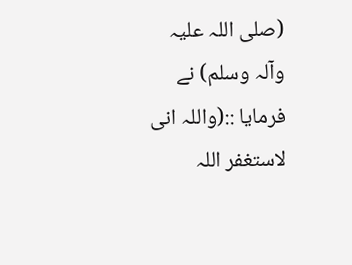(صلی اللہ علیہ وآلہ وسلم) نے فرمایا ::(واللہ انی لاستغفر اللہ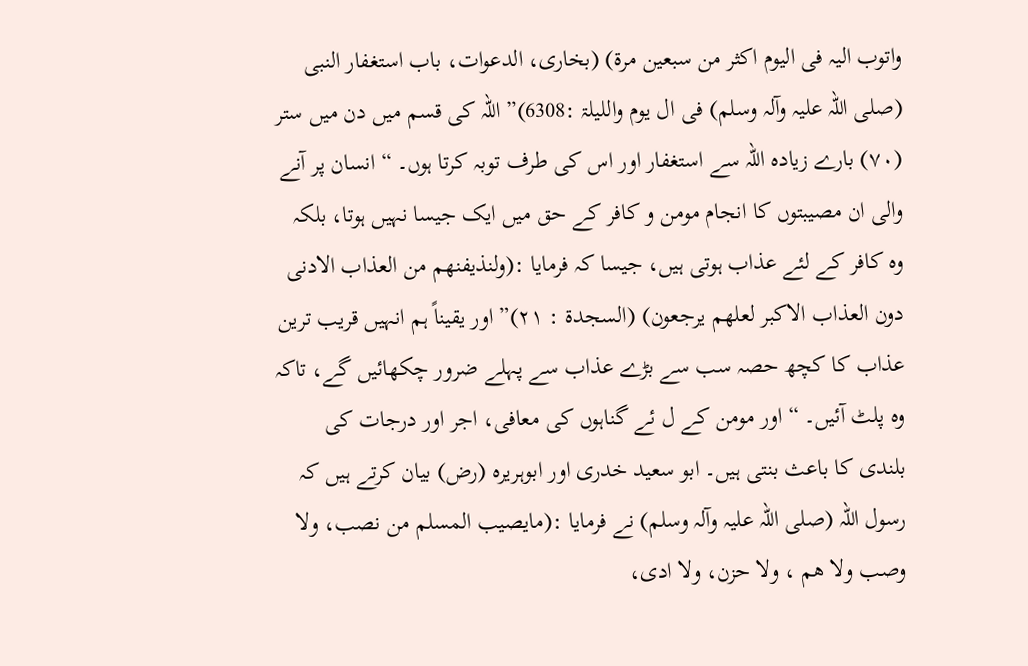واتوب الیہ فی الیوم اکثر من سبعین مرۃ) (بخاری، الدعوات، باب استغفار النبی (صلی اللہ علیہ وآلہ وسلم) فی ال یوم واللیلۃ :6308)” اللہ کی قسم میں دن میں ستر (٧٠) بارے زیادہ اللہ سے استغفار اور اس کی طرف توبہ کرتا ہوں۔ “ انسان پر آنے والی ان مصیبتوں کا انجام مومن و کافر کے حق میں ایک جیسا نہیں ہوتا، بلکہ وہ کافر کے لئے عذاب ہوتی ہیں، جیسا کہ فرمایا :(ولنذیفنھم من العذاب الادنی دون العذاب الاکبر لعلھم یرجعون) (السجدۃ : ٢١)” اور یقیناً ہم انہیں قریب ترین عذاب کا کچھ حصہ سب سے بڑے عذاب سے پہلے ضرور چکھائیں گے، تاکہ وہ پلٹ آئیں۔ “ اور مومن کے ل ئے گناہوں کی معافی، اجر اور درجات کی بلندی کا باعث بنتی ہیں۔ ابو سعید خدری اور ابوہریرہ (رض) بیان کرتے ہیں کہ رسول اللہ (صلی اللہ علیہ وآلہ وسلم) نے فرمایا :(مایصیب المسلم من نصب، ولا وصب ولا ھم ، ولا حزن، ولا ادی،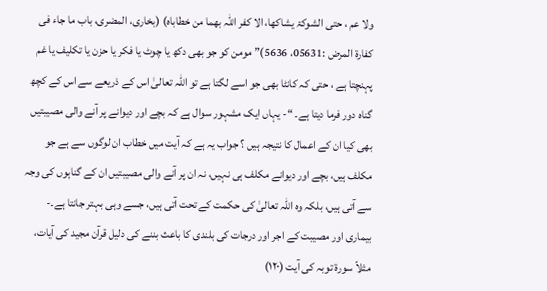ولا عم ، حتی الشوکۃ یشاکھا، الا کفر اللہ بھما من خطاباہ) (بخاری، المضری، باب ما جاء فی کفارۃ المرض :05631، 5636)” مومن کو جو بھی دکھ یا چوٹ یا فکر یا حزن یا تکلیف یا غم پہنچتا ہے ، حتی کہ کانٹا بھی جو اسے لگتا ہے تو اللہ تعالیٰ اس کے ذریعے سے اس کے کچھ گناہ دور فرما دیتا ہے۔ “- یہاں ایک مشہور سوال ہے کہ بچے اور دیوانے پر آنے والی مصیبتیں بھی کیا ان کے اعمال کا نتیجہ ہیں ؟ جواب یہ ہے کہ آیت میں خطاب ان لوگوں سے ہے جو مکلف ہیں، بچے اور دیوانے مکلف ہی نہیں، نہ ان پر آنے والی مصیبتیں ان کے گناہوں کی وجہ سے آتی ہیں، بلکہ وہ اللہ تعالیٰ کی حکمت کے تحت آتی ہیں، جسے وہی بہتر جانتا ہے۔- بیماری اور مصیبت کے اجر اور درجات کی بلندی کا باعث بننے کی دلیل قرآن مجید کی آیات، مثلاً سورة توبہ کی آیت (١٢٠)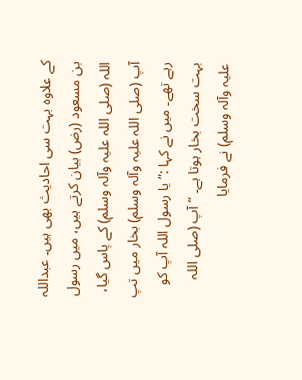کے علاوہ بہت سی احادیث بھی ہیں۔ عبداللہ بن مسعود (رض) بیان کرتے ہیں، میں رسول اللہ (صلی اللہ علیہ وآلہ وسلم) کے پاس گیا، آپ (صلی اللہ علیہ وآلہ وسلم) بخار میں تپ رہے تھے۔ میں نے کہا :” یا رسول اللہ آپ کو بہت سخت بخار ہوتا ہے۔ “ آپ (صلی اللہ علیہ وآلہ وسلم) نے فرمایا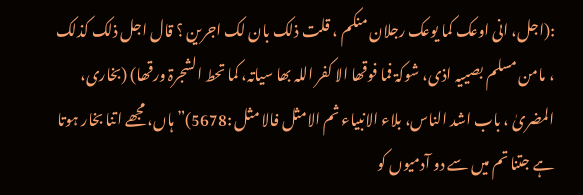:(اجل، انی اوعک کما یوعک رجلان منکم ، قلت ذلک بان لک اجرین ؟ قال اجل ذلک کذلک ، مامن مسلم بصییہ اذی، شوکۃ فما فوقھا الا کفر اللہ بھا سیاتہ، کما تحط الشجرۃ ورقھا) (بخاری، المضریٰ ، باب اشد الناس، بلاء الانبیاء ثم الامثل فالا مثل :5678)” ہاں، مجھے اتنا بخار ہوتا ہے جتنا تم میں سے دو آدمیوں کو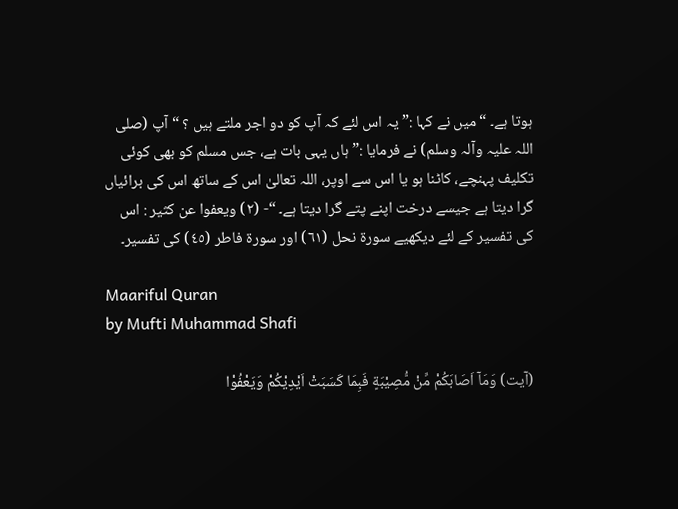ہوتا ہے۔ “ میں نے کہا :” یہ اس لئے کہ آپ کو دو اجر ملتے ہیں ؟ “ آپ (صلی اللہ علیہ وآلہ وسلم) نے فرمایا :” ہاں یہی بات ہے، جس مسلم کو بھی کوئی تکلیف پہنچے، کاٹنا ہو یا اس سے اوپر، اللہ تعالیٰ اس کے ساتھ اس کی برائیاں گرا دیتا ہے جیسے درخت اپنے پتے گرا دیتا ہے۔ “- (٢) ویعفوا عن کثیر : اس کی تفسیر کے لئے دیکھیے سورة نحل (٦١) اور سورة فاطر (٤٥) کی تفسیر۔

Maariful Quran
by Mufti Muhammad Shafi

(آیت) وَمَآ اَصَابَكُمْ مِّنْ مُّصِيْبَةٍ فَبِمَا كَسَبَتْ اَيْدِيْكُمْ وَيَعْفُوْا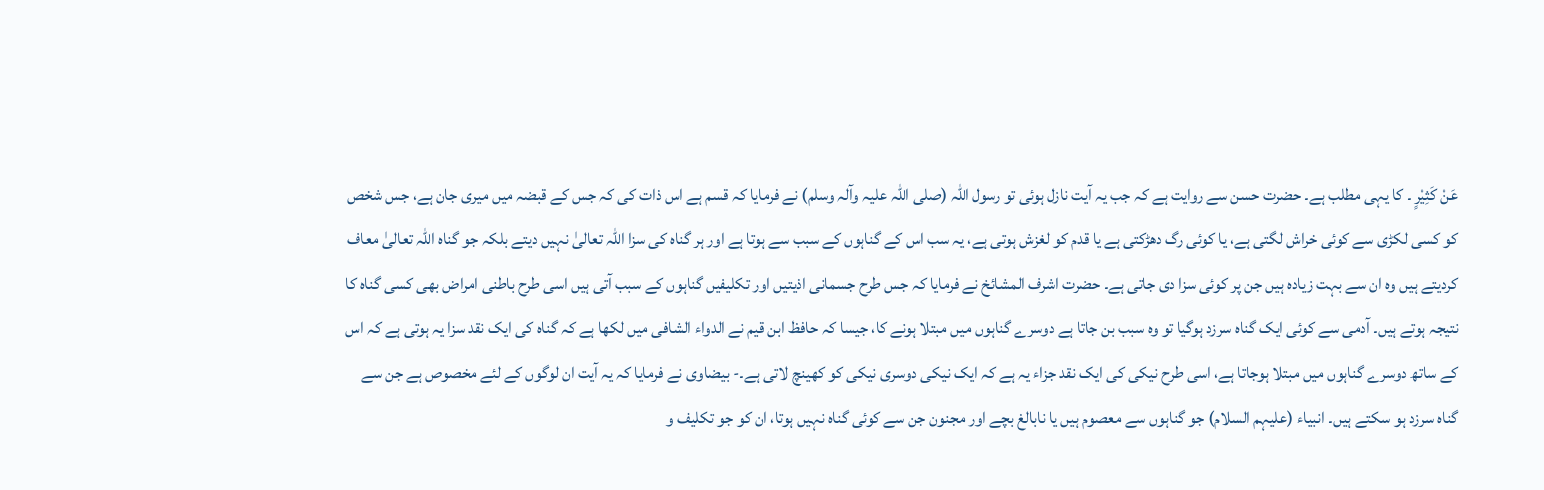عَنْ كَثِيْرٍ ۔ کا یہی مطلب ہے۔ حضرت حسن سے روایت ہے کہ جب یہ آیت نازل ہوئی تو رسول اللہ (صلی اللہ علیہ وآلہ وسلم) نے فرمایا کہ قسم ہے اس ذات کی کہ جس کے قبضہ میں میری جان ہے، جس شخص کو کسی لکڑی سے کوئی خراش لگتی ہے، یا کوئی رگ دھڑکتی ہے یا قدم کو لغزش ہوتی ہے، یہ سب اس کے گناہوں کے سبب سے ہوتا ہے اور ہر گناہ کی سزا اللہ تعالیٰ نہیں دیتے بلکہ جو گناہ اللہ تعالیٰ معاف کردیتے ہیں وہ ان سے بہت زیادہ ہیں جن پر کوئی سزا دی جاتی ہے۔ حضرت اشرف المشائخ نے فرمایا کہ جس طرح جسمانی اذیتیں اور تکلیفیں گناہوں کے سبب آتی ہیں اسی طرح باطنی امراض بھی کسی گناہ کا نتیجہ ہوتے ہیں۔ آدمی سے کوئی ایک گناہ سرزد ہوگیا تو وہ سبب بن جاتا ہے دوسرے گناہوں میں مبتلا ہونے کا، جیسا کہ حافظ ابن قیم نے الدواء الشافی میں لکھا ہے کہ گناہ کی ایک نقد سزا یہ ہوتی ہے کہ اس کے ساتھ دوسرے گناہوں میں مبتلا ہوجاتا ہے، اسی طرح نیکی کی ایک نقد جزاء یہ ہے کہ ایک نیکی دوسری نیکی کو کھینچ لاتی ہے۔- بیضاوی نے فرمایا کہ یہ آیت ان لوگوں کے لئے مخصوص ہے جن سے گناہ سرزد ہو سکتے ہیں۔ انبیاء (علیہم السلام) جو گناہوں سے معصوم ہیں یا نابالغ بچے اور مجنون جن سے کوئی گناہ نہیں ہوتا، ان کو جو تکلیف و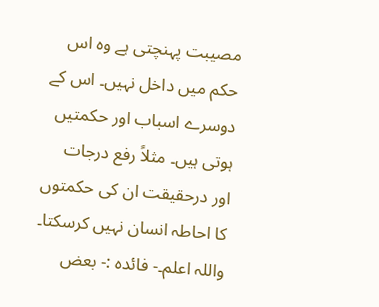مصیبت پہنچتی ہے وہ اس حکم میں داخل نہیں۔ اس کے دوسرے اسباب اور حکمتیں ہوتی ہیں۔ مثلاً رفع درجات اور درحقیقت ان کی حکمتوں کا احاطہ انسان نہیں کرسکتا۔ واللہ اعلم۔- فائدہ :- بعض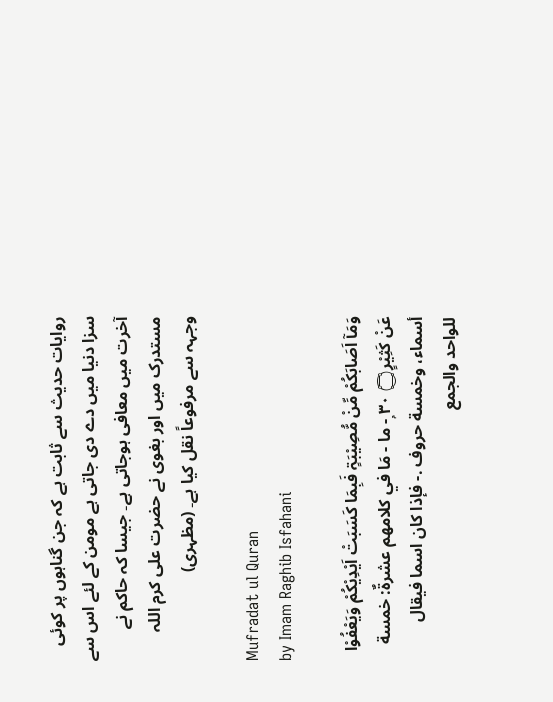روایات حدیث سے ثابت ہے کہ جن گناہوں پر کوئی سزا دنیا میں دے دی جاتی ہے مومن کے لئے اس سے آخرت میں معافی ہوجاتی ہے۔ جیسا کہ حاکم نے مستدرک میں اور بغوی نے حضرت علی کرم اللہ وجہہ سے مرفوعاً نقل کیا ہے۔ (مظہری)

Mufradat ul Quran
by Imam Raghib Isfahani

وَمَآ اَصَابَكُمْ مِّنْ مُّصِيْبَۃٍ فَبِمَا كَسَبَتْ اَيْدِيْكُمْ وَيَعْفُوْا عَنْ كَثِيْرٍ۝ ٣٠ ۭ- ما - مَا في کلامهم عشرةٌ: خمسة أسماء، وخمسة حروف .- فإذا کان اسما فيقال للواحد والجمع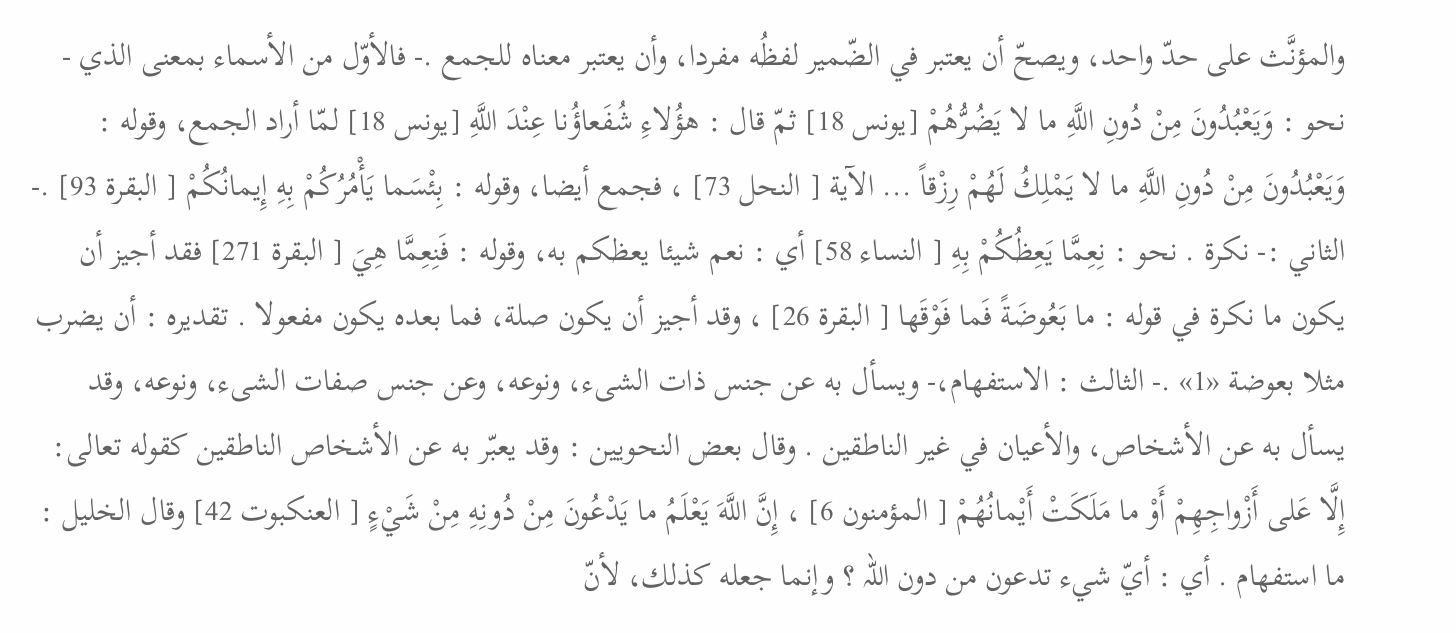والمؤنَّث علی حدّ واحد، ويصحّ أن يعتبر في الضّمير لفظُه مفردا، وأن يعتبر معناه للجمع .- فالأوّل من الأسماء بمعنی الذي - نحو : وَيَعْبُدُونَ مِنْ دُونِ اللَّهِ ما لا يَضُرُّهُمْ [يونس 18] ثمّ قال : هؤُلاءِ شُفَعاؤُنا عِنْدَ اللَّهِ [يونس 18] لمّا أراد الجمع، وقوله : وَيَعْبُدُونَ مِنْ دُونِ اللَّهِ ما لا يَمْلِكُ لَهُمْ رِزْقاً ... الآية [ النحل 73] ، فجمع أيضا، وقوله : بِئْسَما يَأْمُرُكُمْ بِهِ إِيمانُكُمْ [ البقرة 93] .- الثاني :- نكرة . نحو : نِعِمَّا يَعِظُكُمْ بِهِ [ النساء 58] أي : نعم شيئا يعظکم به، وقوله : فَنِعِمَّا هِيَ [ البقرة 271] فقد أجيز أن يكون ما نكرة في قوله : ما بَعُوضَةً فَما فَوْقَها [ البقرة 26] ، وقد أجيز أن يكون صلة، فما بعده يكون مفعولا . تقدیره : أن يضرب مثلا بعوضة «1» .- الثالث : الاستفهام،- ويسأل به عن جنس ذات الشیء، ونوعه، وعن جنس صفات الشیء، ونوعه، وقد يسأل به عن الأشخاص، والأعيان في غير الناطقین . وقال بعض النحويين : وقد يعبّر به عن الأشخاص الناطقین کقوله تعالی: إِلَّا عَلى أَزْواجِهِمْ أَوْ ما مَلَكَتْ أَيْمانُهُمْ [ المؤمنون 6] ، إِنَّ اللَّهَ يَعْلَمُ ما يَدْعُونَ مِنْ دُونِهِ مِنْ شَيْءٍ [ العنکبوت 42] وقال الخلیل : ما استفهام . أي : أيّ شيء تدعون من دون اللہ ؟ وإنما جعله كذلك، لأنّ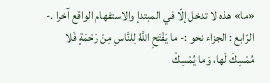«ما» هذه لا تدخل إلّا في المبتدإ والاستفهام الواقع آخرا .- الرّابع : الجزاء نحو :- ما يَفْتَحِ اللَّهُ لِلنَّاسِ مِنْ رَحْمَةٍ فَلا مُمْسِكَ لَها، وَما يُمْسِكْ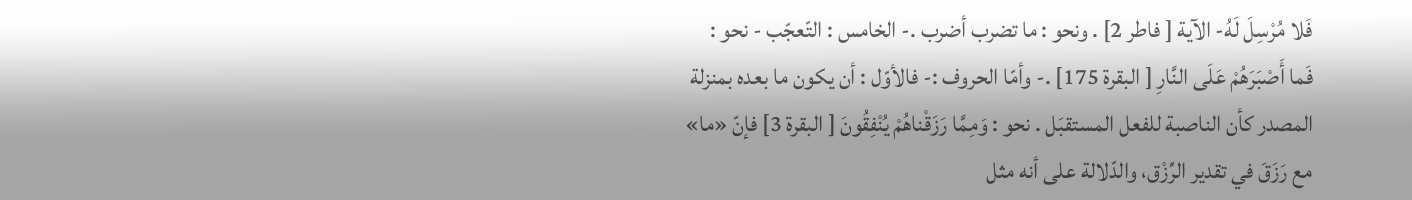فَلا مُرْسِلَ لَهُ- الآية [ فاطر 2] . ونحو : ما تضرب أضرب .- الخامس : التّعجّب - نحو : فَما أَصْبَرَهُمْ عَلَى النَّارِ [ البقرة 175] .- وأمّا الحروف :- فالأوّل : أن يكون ما بعده بمنزلة المصدر كأن الناصبة للفعل المستقبَل . نحو : وَمِمَّا رَزَقْناهُمْ يُنْفِقُونَ [ البقرة 3] فإنّ «ما» مع رَزَقَ في تقدیر الرِّزْق، والدّلالة علی أنه مثل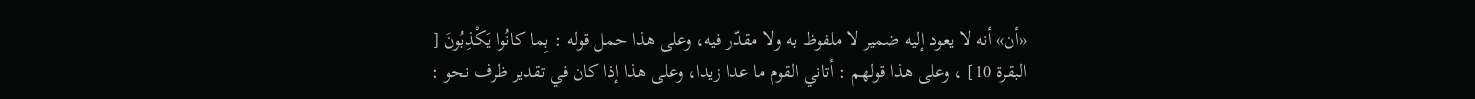«أن» أنه لا يعود إليه ضمیر لا ملفوظ به ولا مقدّر فيه، وعلی هذا حمل قوله : بِما کانُوا يَكْذِبُونَ [ البقرة 10] ، وعلی هذا قولهم : أتاني القوم ما عدا زيدا، وعلی هذا إذا کان في تقدیر ظرف نحو :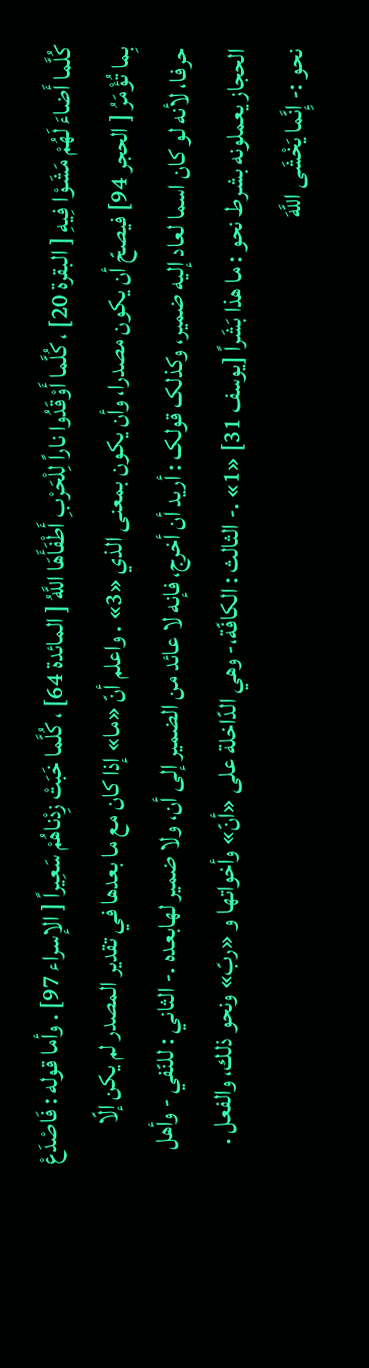كُلَّما أَضاءَ لَهُمْ مَشَوْا فِيهِ [ البقرة 20] ، كُلَّما أَوْقَدُوا ناراً لِلْحَرْبِ أَطْفَأَهَا اللَّهُ [ المائدة 64] ، كُلَّما خَبَتْ زِدْناهُمْ سَعِيراً [ الإسراء 97] . وأما قوله : فَاصْدَعْ بِما تُؤْمَرُ [ الحجر 94] فيصحّ أن يكون مصدرا، وأن يكون بمعنی الذي «3» . واعلم أنّ «ما» إذا کان مع ما بعدها في تقدیر المصدر لم يكن إلّا حرفا، لأنه لو کان اسما لعاد إليه ضمیر، وکذلک قولک : أريد أن أخرج، فإنه لا عائد من الضمیر إلى أن، ولا ضمیر لهابعده .- الثاني : للنّفي - وأهل الحجاز يعملونه بشرط نحو : ما هذا بَشَراً [يوسف 31] «1» .- الثالث : الکافّة،- وهي الدّاخلة علی «أنّ» وأخواتها و «ربّ» ونحو ذلك، والفعل . نحو :- إِنَّما يَخْشَى اللَّهَ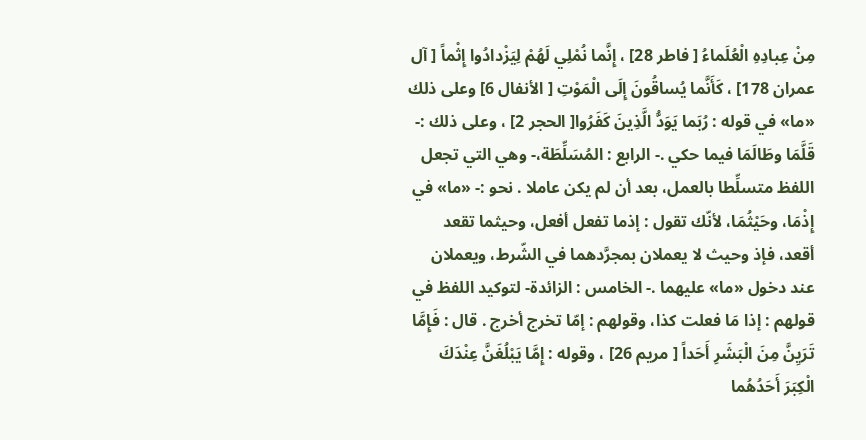مِنْ عِبادِهِ الْعُلَماءُ [ فاطر 28] ، إِنَّما نُمْلِي لَهُمْ لِيَزْدادُوا إِثْماً [ آل عمران 178] ، كَأَنَّما يُساقُونَ إِلَى الْمَوْتِ [ الأنفال 6] وعلی ذلك «ما» في قوله : رُبَما يَوَدُّ الَّذِينَ كَفَرُوا[ الحجر 2] ، وعلی ذلك :- قَلَّمَا وطَالَمَا فيما حكي .- الرابع : المُسَلِّطَة،- وهي التي تجعل اللفظ متسلِّطا بالعمل، بعد أن لم يكن عاملا . نحو :- «ما» في إِذْمَا، وحَيْثُمَا، لأنّك تقول : إذما تفعل أفعل، وحیثما تقعد أقعد، فإذ وحیث لا يعملان بمجرَّدهما في الشّرط، ويعملان عند دخول «ما» عليهما .- الخامس : الزائدة- لتوکيد اللفظ في قولهم : إذا مَا فعلت کذا، وقولهم : إمّا تخرج أخرج . قال : فَإِمَّا تَرَيِنَّ مِنَ الْبَشَرِ أَحَداً [ مریم 26] ، وقوله : إِمَّا يَبْلُغَنَّ عِنْدَكَ الْكِبَرَ أَحَدُهُما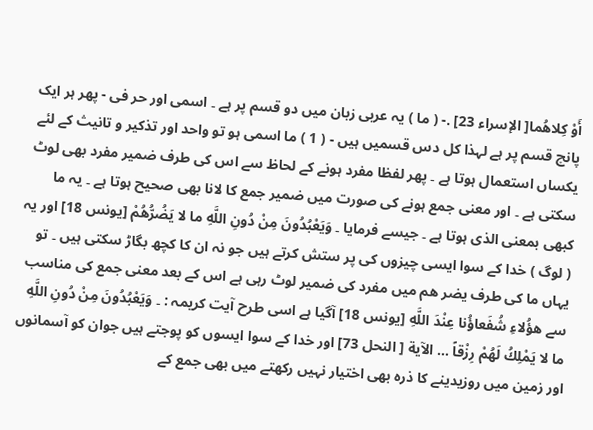أَوْ كِلاهُما[ الإسراء 23] .- ( ما ) یہ عربی زبان میں دو قسم پر ہے ۔ اسمی اور حر فی - پھر ہر ایک پانچ قسم پر ہے لہذا کل دس قسمیں ہیں - ( 1 ) ما اسمی ہو تو واحد اور تذکیر و تانیث کے لئے یکساں استعمال ہوتا ہے ۔ پھر لفظا مفرد ہونے کے لحاظ سے اس کی طرف ضمیر مفرد بھی لوٹ سکتی ہے ۔ اور معنی جمع ہونے کی صورت میں ضمیر جمع کا لانا بھی صحیح ہوتا ہے ۔ یہ ما کبھی بمعنی الذی ہوتا ہے ۔ جیسے فرمایا ۔ وَيَعْبُدُونَ مِنْ دُونِ اللَّهِ ما لا يَضُرُّهُمْ [يونس 18] اور یہ ( لوگ ) خدا کے سوا ایسی چیزوں کی پر ستش کرتے ہیں جو نہ ان کا کچھ بگاڑ سکتی ہیں ۔ تو یہاں ما کی طرف یضر ھم میں مفرد کی ضمیر لوٹ رہی ہے اس کے بعد معنی جمع کی مناسب سے هؤُلاءِ شُفَعاؤُنا عِنْدَ اللَّهِ [يونس 18] آگیا ہے اسی طرح آیت کریمہ : ۔ وَيَعْبُدُونَ مِنْ دُونِ اللَّهِ ما لا يَمْلِكُ لَهُمْ رِزْقاً ... الآية [ النحل 73] اور خدا کے سوا ایسوں کو پوجتے ہیں جوان کو آسمانوں اور زمین میں روزیدینے کا ذرہ بھی اختیار نہیں رکھتے میں بھی جمع کے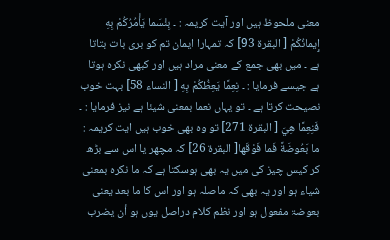معنی ملحوظ ہیں اور آیت کریمہ : ۔ بِئْسَما يَأْمُرُكُمْ بِهِ إِيمانُكُمْ [ البقرة 93] کہ تمہارا ایمان تم کو بری بات بتاتا ہے ۔ میں بھی جمع کے معنی مراد ہیں اور کبھی نکرہ ہوتا ہے جیسے فرمایا : ۔ نِعِمَّا يَعِظُكُمْ بِهِ [ النساء 58] بہت خوب نصیحت کرتا ہے ۔ تو یہاں نعما بمعنی شیئا ہے نیز فرمایا : ۔ فَنِعِمَّا هِيَ [ البقرة 271] تو وہ بھی خوب ہیں ایت کریمہ : ما بَعُوضَةً فَما فَوْقَها[ البقرة 26] کہ مچھر یا اس سے بڑھ کر کیس چیز کی میں یہ بھی ہوسکتا ہے کہ ما نکرہ بمعنی شیاء ہو اور یہ بھی کہ ماصلہ ہو اور اس کا ما بعد یعنی بعوضۃ مفعول ہو اور نظم کلام دراصل یوں ہو أن يضرب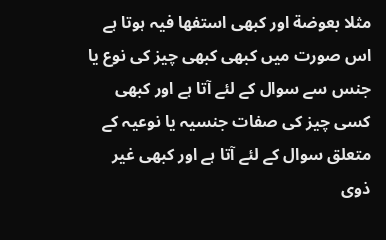مثلا بعوضة اور کبھی استفھا فیہ ہوتا ہے اس صورت میں کبھی کبھی چیز کی نوع یا جنس سے سوال کے لئے آتا ہے اور کبھی کسی چیز کی صفات جنسیہ یا نوعیہ کے متعلق سوال کے لئے آتا ہے اور کبھی غیر ذوی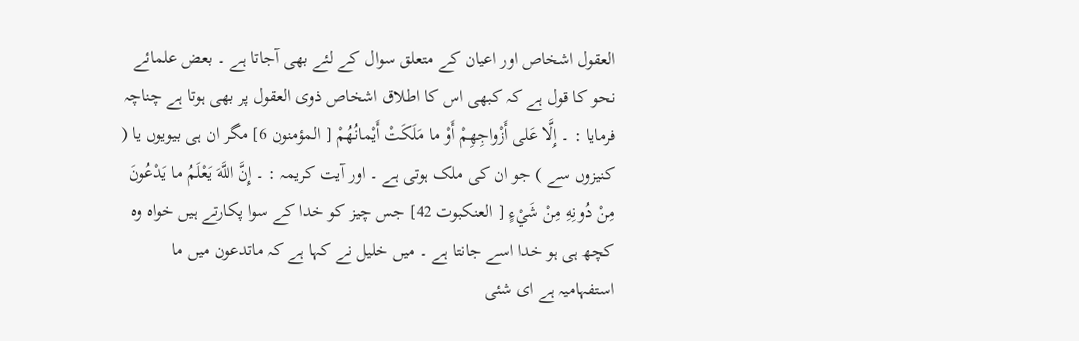العقول اشخاص اور اعیان کے متعلق سوال کے لئے بھی آجاتا ہے ۔ بعض علمائے نحو کا قول ہے کہ کبھی اس کا اطلاق اشخاص ذوی العقول پر بھی ہوتا ہے چناچہ فرمایا : ۔ إِلَّا عَلى أَزْواجِهِمْ أَوْ ما مَلَكَتْ أَيْمانُهُمْ [ المؤمنون 6] مگر ان ہی بیویوں یا ( کنیزوں سے ) جو ان کی ملک ہوتی ہے ۔ اور آیت کریمہ : ۔ إِنَّ اللَّهَ يَعْلَمُ ما يَدْعُونَ مِنْ دُونِهِ مِنْ شَيْءٍ [ العنکبوت 42] جس چیز کو خدا کے سوا پکارتے ہیں خواہ وہ کچھ ہی ہو خدا اسے جانتا ہے ۔ میں خلیل نے کہا ہے کہ ماتدعون میں ما استفہامیہ ہے ای شئی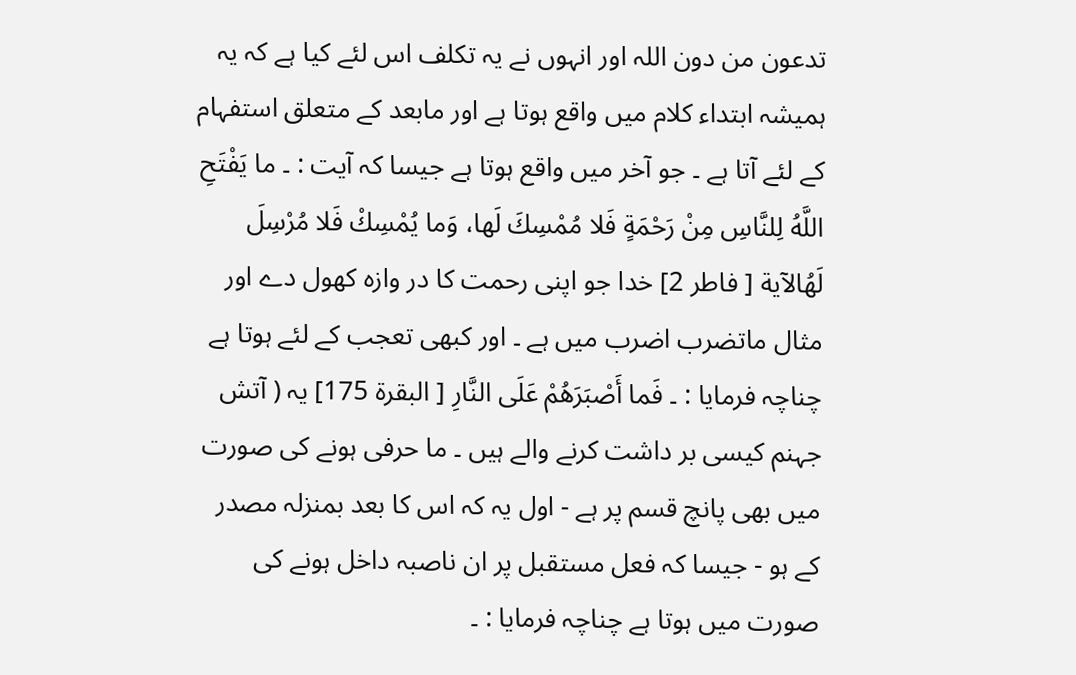تدعون من دون اللہ اور انہوں نے یہ تکلف اس لئے کیا ہے کہ یہ ہمیشہ ابتداء کلام میں واقع ہوتا ہے اور مابعد کے متعلق استفہام کے لئے آتا ہے ۔ جو آخر میں واقع ہوتا ہے جیسا کہ آیت : ۔ ما يَفْتَحِ اللَّهُ لِلنَّاسِ مِنْ رَحْمَةٍ فَلا مُمْسِكَ لَها، وَما يُمْسِكْ فَلا مُرْسِلَ لَهُالآية [ فاطر 2] خدا جو اپنی رحمت کا در وازہ کھول دے اور مثال ماتضرب اضرب میں ہے ۔ اور کبھی تعجب کے لئے ہوتا ہے چناچہ فرمایا : ۔ فَما أَصْبَرَهُمْ عَلَى النَّارِ [ البقرة 175] یہ ( آتش جہنم کیسی بر داشت کرنے والے ہیں ۔ ما حرفی ہونے کی صورت میں بھی پانچ قسم پر ہے - اول یہ کہ اس کا بعد بمنزلہ مصدر کے ہو - جیسا کہ فعل مستقبل پر ان ناصبہ داخل ہونے کی صورت میں ہوتا ہے چناچہ فرمایا : ۔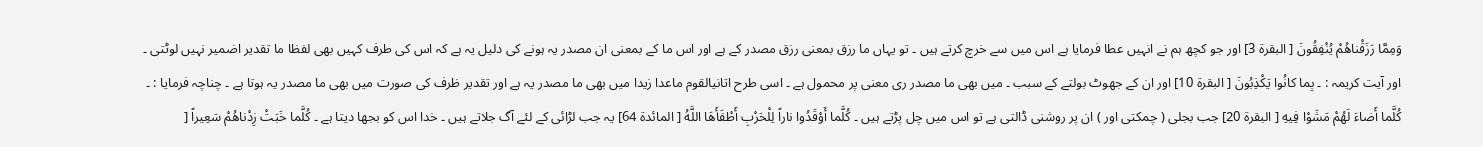وَمِمَّا رَزَقْناهُمْ يُنْفِقُونَ [ البقرة 3] اور جو کچھ ہم نے انہیں عطا فرمایا ہے اس میں سے خرچ کرتے ہیں ۔ تو یہاں ما رزق بمعنی رزق مصدر کے ہے اور اس ما کے بمعنی ان مصدر یہ ہونے کی دلیل یہ ہے کہ اس کی طرف کہیں بھی لفظا ما تقدیر اضمیر نہیں لوٹتی ۔ اور آیت کریمہ : ۔ بِما کانُوا يَكْذِبُونَ [ البقرة 10] اور ان کے جھوٹ بولتے کے سبب ۔ میں بھی ما مصدر ری معنی پر محمول ہے ۔ اسی طرح اتانیالقوم ماعدا زیدا میں بھی ما مصدر یہ ہے اور تقدیر ظرف کی صورت میں بھی ما مصدر یہ ہوتا ہے ۔ چناچہ فرمایا : ۔ كُلَّما أَضاءَ لَهُمْ مَشَوْا فِيهِ [ البقرة 20] جب بجلی ( چمکتی اور ) ان پر روشنی ڈالتی ہے تو اس میں چل پڑتے ہیں ۔ كُلَّما أَوْقَدُوا ناراً لِلْحَرْبِ أَطْفَأَهَا اللَّهُ [ المائدة 64] یہ جب لڑائی کے لئے آگ جلاتے ہیں ۔ خدا اس کو بجھا دیتا ہے ۔ كُلَّما خَبَتْ زِدْناهُمْ سَعِيراً [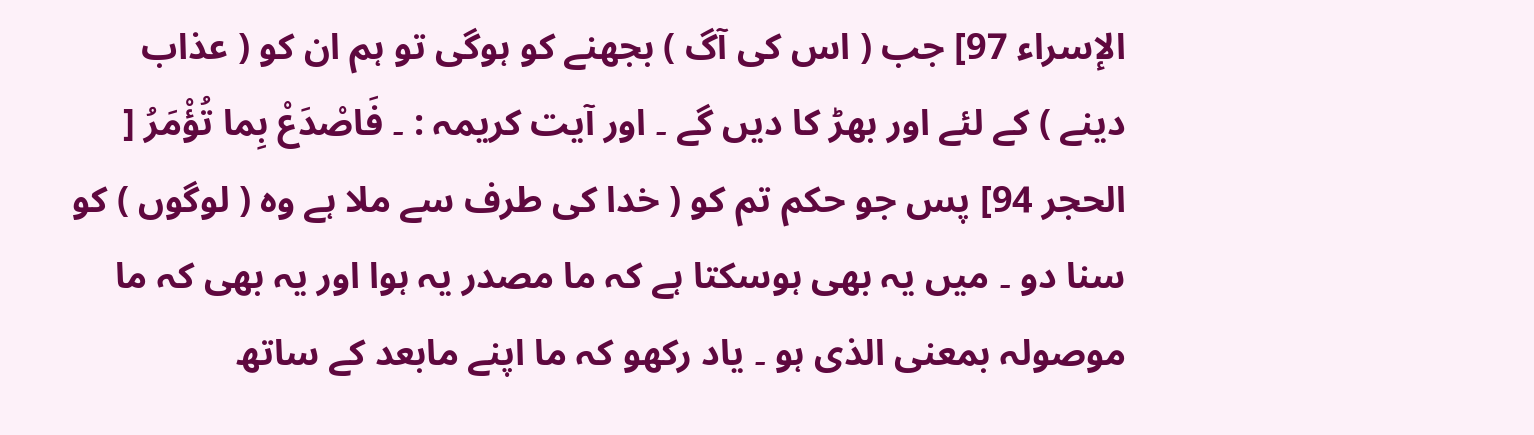الإسراء 97] جب ( اس کی آگ ) بجھنے کو ہوگی تو ہم ان کو ( عذاب دینے ) کے لئے اور بھڑ کا دیں گے ۔ اور آیت کریمہ : ۔ فَاصْدَعْ بِما تُؤْمَرُ [ الحجر 94] پس جو حکم تم کو ( خدا کی طرف سے ملا ہے وہ ( لوگوں ) کو سنا دو ۔ میں یہ بھی ہوسکتا ہے کہ ما مصدر یہ ہوا اور یہ بھی کہ ما موصولہ بمعنی الذی ہو ۔ یاد رکھو کہ ما اپنے مابعد کے ساتھ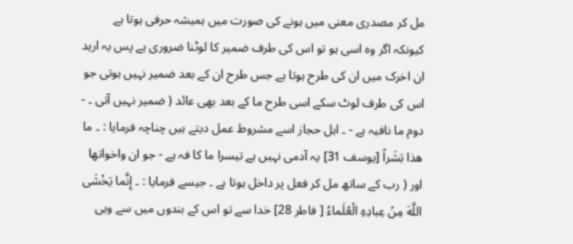مل کر مصدری معنی میں ہونے کی صورت میں ہمیشہ حرفی ہوتا ہے کیونکہ اگر وہ اسی ہو تو اس کی طرف ضمیر کا لوٹنا ضروری ہے پس یہ ارید ان اخرک میں ان کی طرح ہوتا ہے جس طرح ان کے بعد ضمیر نہیں ہوتی جو اس کی طرف لوٹ سکے اسی طرح ما کے بعد بھی عائد ( ضمیر نہیں آتی ۔ - دوم ما نافیہ ہے - ۔ اہل حجاز اسے مشروط عمل دیتے ہیں چناچہ فرمایا : ۔ ما هذا بَشَراً [يوسف 31] یہ آدمی نہیں ہے تیسرا ما کا فہ ہے - جو ان واخواتھا اور ( رب کے ساتھ مل کر فعل پر داخل ہوتا ہے ۔ جیسے فرمایا : ۔ إِنَّما يَخْشَى اللَّهَ مِنْ عِبادِهِ الْعُلَماءُ [ فاطر 28] خدا سے تو اس کے بندوں میں سے وہی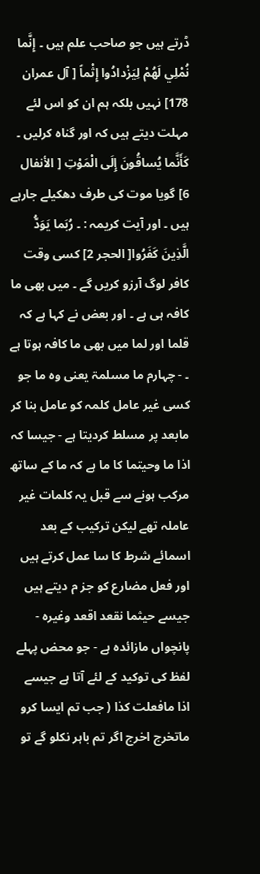ڈرتے ہیں جو صاحب علم ہیں ۔ إِنَّما نُمْلِي لَهُمْ لِيَزْدادُوا إِثْماً [ آل عمران 178] نہیں بلکہ ہم ان کو اس لئے مہلت دیتے ہیں کہ اور گناہ کرلیں ۔ كَأَنَّما يُساقُونَ إِلَى الْمَوْتِ [ الأنفال 6] گویا موت کی طرف دھکیلے جارہے ہیں ۔ اور آیت کریمہ : ۔ رُبَما يَوَدُّ الَّذِينَ كَفَرُوا[ الحجر 2] کسی وقت کافر لوگ آرزو کریں گے ۔ میں بھی ما کافہ ہی ہے ۔ اور بعض نے کہا ہے کہ قلما اور لما میں بھی ما کافہ ہوتا ہے ۔ - چہارم ما مسلمۃ یعنی وہ ما جو کسی غیر عامل کلمہ کو عامل بنا کر مابعد پر مسلط کردیتا ہے - جیسا کہ اذا ما وحیتما کا ما ہے کہ ما کے ساتھ مرکب ہونے سے قبل یہ کلمات غیر عاملہ تھے لیکن ترکیب کے بعد اسمائے شرط کا سا عمل کرتے ہیں اور فعل مضارع کو جز م دیتے ہیں جیسے حیثما نقعد اقعد وغیرہ - پانچواں مازائدہ ہے - جو محض پہلے لفظ کی توکید کے لئے آتا ہے جیسے اذا مافعلت کذا ( جب تم ایسا کرو ماتخرج اخرج اگر تم باہر نکلو گے تو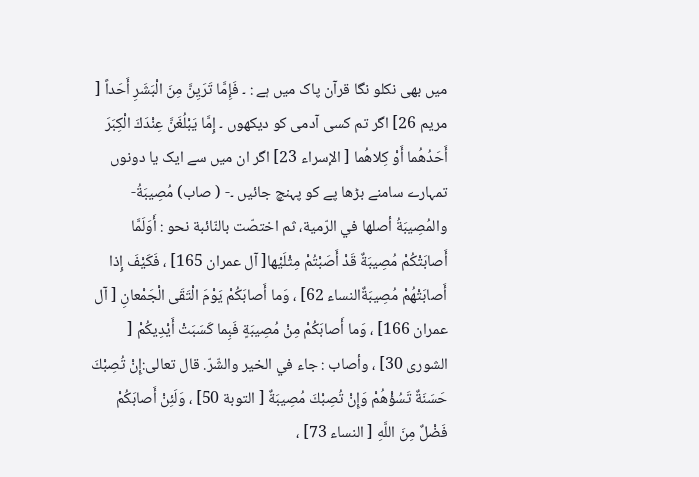میں بھی نکلو نگا قرآن پاک میں ہے : ۔ فَإِمَّا تَرَيِنَّ مِنَ الْبَشَرِ أَحَداً [ مریم 26] اگر تم کسی آدمی کو دیکھوں ۔ إِمَّا يَبْلُغَنَّ عِنْدَكَ الْكِبَرَ أَحَدُهُما أَوْ كِلاهُما [ الإسراء 23] اگر ان میں سے ایک یا دونوں تمہارے سامنے بڑھا پے کو پہنچ جائیں ۔- ( صاب) مُصِيبَةُ- والمُصِيبَةُ أصلها في الرّمية، ثم اختصّت بالنّائبة نحو : أَوَلَمَّا أَصابَتْكُمْ مُصِيبَةٌ قَدْ أَصَبْتُمْ مِثْلَيْها[ آل عمران 165] ، فَكَيْفَ إِذا أَصابَتْهُمْ مُصِيبَةٌالنساء 62] ، وَما أَصابَكُمْ يَوْمَ الْتَقَى الْجَمْعانِ [ آل عمران 166] ، وَما أَصابَكُمْ مِنْ مُصِيبَةٍ فَبِما كَسَبَتْ أَيْدِيكُمْ [ الشوری 30] ، وأصاب : جاء في الخیر والشّرّ. قال تعالی:إِنْ تُصِبْكَ حَسَنَةٌ تَسُؤْهُمْ وَإِنْ تُصِبْكَ مُصِيبَةٌ [ التوبة 50] ، وَلَئِنْ أَصابَكُمْ فَضْلٌ مِنَ اللَّهِ [ النساء 73] ،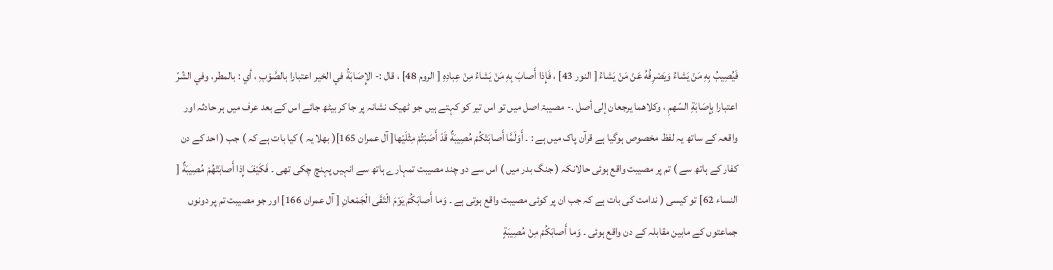فَيُصِيبُ بِهِ مَنْ يَشاءُ وَيَصْرِفُهُ عَنْ مَنْ يَشاءُ [ النور 43] ، فَإِذا أَصابَ بِهِ مَنْ يَشاءُ مِنْ عِبادِهِ [ الروم 48] ، قال :- الإِصَابَةُ في الخیر اعتبارا بالصَّوْبِ ، أي : بالمطر، وفي الشّرّ اعتبارا بِإِصَابَةِ السّهمِ ، وکلاهما يرجعان إلى أصل .- مصیبۃ اصل میں تو اس تیر کو کہتے ہیں جو ٹھیک نشانہ پر جا کر بیٹھ جائے اس کے بعد عرف میں ہر حادثہ اور واقعہ کے ساتھ یہ لفظ مخصوص ہوگیا ہے قرآن پاک میں ہے : ۔ أَوَلَمَّا أَصابَتْكُمْ مُصِيبَةٌ قَدْ أَصَبْتُمْ مِثْلَيْها[ آل عمران 165]( بھلا یہ ) کیا بات ہے کہ ) جب ( احد کے دن کفار کے ہاتھ سے ) تم پر مصیبت واقع ہوئی حالانکہ ( جنگ بدر میں ) اس سے دو چند مصیبت تمہارے ہاتھ سے انہیں پہنچ چکی تھی ۔ فَكَيْفَ إِذا أَصابَتْهُمْ مُصِيبَةٌ [ النساء 62] تو کیسی ( ندامت کی بات ہے کہ جب ان پر کوئی مصیبت واقع ہوتی ہے ۔ وَما أَصابَكُمْ يَوْمَ الْتَقَى الْجَمْعانِ [ آل عمران 166] اور جو مصیبت تم پر دونوں جماعتوں کے مابین مقابلہ کے دن واقع ہوئی ۔ وَما أَصابَكُمْ مِنْ مُصِيبَةٍ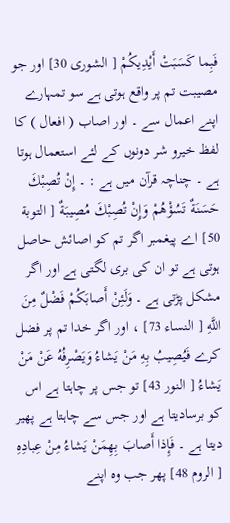فَبِما كَسَبَتْ أَيْدِيكُمْ [ الشوری 30] اور جو مصیبت تم پر واقع ہوتی ہے سو تمہارے اپنے اعمال سے ۔ اور اصاب ( افعال ) کا لفظ خیرو شر دونوں کے لئے استعمال ہوتا ہے ۔ چناچہ قرآن میں ہے : ۔ إِنْ تُصِبْكَ حَسَنَةٌ تَسُؤْهُمْ وَإِنْ تُصِبْكَ مُصِيبَةٌ [ التوبة 50] اے پیغمبر اگر تم کو اصائش حاصل ہوتی ہے تو ان کی بری لگتی ہے اور اگر مشکل پڑتی ہے ۔ وَلَئِنْ أَصابَكُمْ فَضْلٌ مِنَ اللَّهِ [ النساء 73] ، اور اگر خدا تم پر فضل کرے فَيُصِيبُ بِهِ مَنْ يَشاءُ وَيَصْرِفُهُ عَنْ مَنْ يَشاءُ [ النور 43] تو جس پر چاہتا ہے اس کو برسادیتا ہے اور جس سے چاہتا ہے پھیر دیتا ہے ۔ فَإِذا أَصابَ بِهِمَنْ يَشاءُ مِنْ عِبادِهِ [ الروم 48] پھر جب وہ اپنے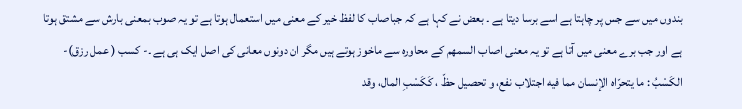بندوں میں سے جس پر چاہتا ہے اسے برسا دیتا ہے ۔ بعض نے کہا ہے کہ جباصاب کا لفظ خیر کے معنی میں استعمال ہوتا ہے تو یہ صوب بمعنی بارش سے مشتق ہوتا ہے اور جب برے معنی میں آتا ہے تو یہ معنی اصاب السمھم کے محاورہ سے ماخوز ہوتے ہیں مگر ان دونوں معانی کی اصل ایک ہی ہے ۔- كسب ( عمل رزق)- الكَسْبُ : ما يتحرّاه الإنسان مما فيه اجتلاب نفع، و تحصیل حظّ ، كَكَسْبِ المال، وقد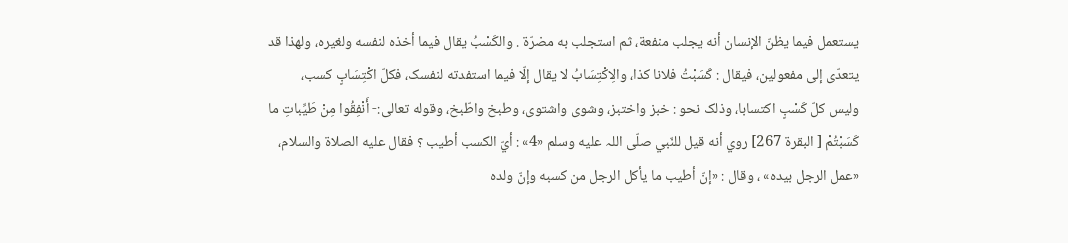يستعمل فيما يظنّ الإنسان أنه يجلب منفعة، ثم استجلب به مضرّة . والکَسْبُ يقال فيما أخذه لنفسه ولغیره، ولهذا قد يتعدّى إلى مفعولین، فيقال : كَسَبْتُ فلانا کذا، والِاكْتِسَابُ لا يقال إلّا فيما استفدته لنفسک، فكلّ اكْتِسَابٍ کسب، ولیس کلّ كَسْبٍ اکتسابا، وذلک نحو : خبز واختبز، وشوی واشتوی، وطبخ واطّبخ، وقوله تعالی:- أَنْفِقُوا مِنْ طَيِّباتِ ما كَسَبْتُمْ [ البقرة 267] روي أنه قيل للنّبي صلّى اللہ عليه وسلم «4» : أيّ الکسب أطيب ؟ فقال عليه الصلاة والسلام، «عمل الرجل بيده» ، وقال : «إنّ أطيب ما يأكل الرجل من کسبه وإنّ ولده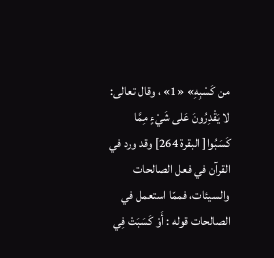من كَسْبِهِ» «1» ، وقال تعالی: لا يَقْدِرُونَ عَلى شَيْءٍ مِمَّا كَسَبُوا[ البقرة 264] وقد ورد في القرآن في فعل الصالحات والسيئات، فممّا استعمل في الصالحات قوله : أَوْ كَسَبَتْ فِي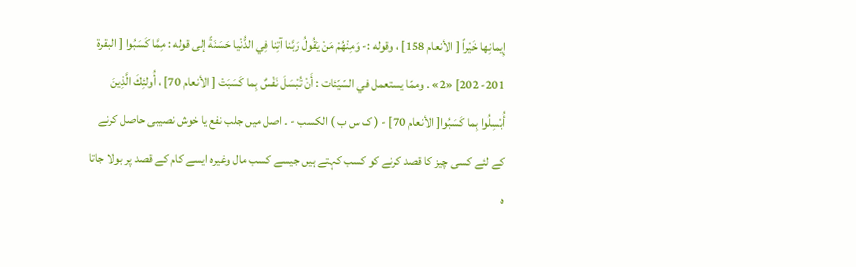إِيمانِها خَيْراً [ الأنعام 158] ، وقوله :- وَمِنْهُمْ مَنْ يَقُولُ رَبَّنا آتِنا فِي الدُّنْيا حَسَنَةً إلى قوله : مِمَّا كَسَبُوا [ البقرة 201- 202] «2» . وممّا يستعمل في السّيّئات : أَنْ تُبْسَلَ نَفْسٌ بِما كَسَبَتْ [ الأنعام 70] ، أُولئِكَ الَّذِينَ أُبْسِلُوا بِما كَسَبُوا[ الأنعام 70] - ( ک س ب ) الکسب - ۔ اصل میں جلب نفع یا خوش نصیبی حاصل کرنے کے لئے کسی چیز کا قصد کرنے کو کسب کہتے ہیں جیسے کسب مال وغیرہ ایسے کام کے قصد پر بولا جاتا ہ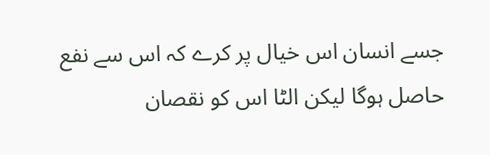جسے انسان اس خیال پر کرے کہ اس سے نفع حاصل ہوگا لیکن الٹا اس کو نقصان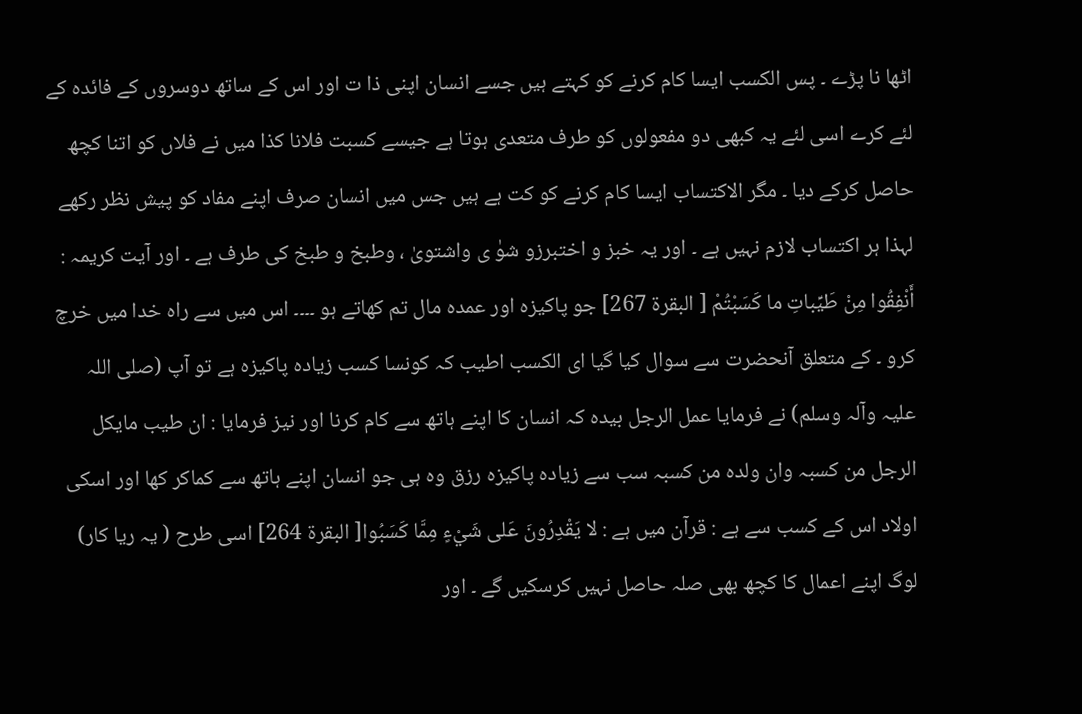اٹھا نا پڑے ۔ پس الکسب ایسا کام کرنے کو کہتے ہیں جسے انسان اپنی ذا ت اور اس کے ساتھ دوسروں کے فائدہ کے لئے کرے اسی لئے یہ کبھی دو مفعولوں کو طرف متعدی ہوتا ہے جیسے کسبت فلانا کذا میں نے فلاں کو اتنا کچھ حاصل کرکے دیا ۔ مگر الاکتساب ایسا کام کرنے کو کت ہے ہیں جس میں انسان صرف اپنے مفاد کو پیش نظر رکھے لہذا ہر اکتساب لازم نہیں ہے ۔ اور یہ خبز و اختبرزو شوٰ ی واشتویٰ ، وطبخ و طبخ کی طرف ہے ۔ اور آیت کریمہ : أَنْفِقُوا مِنْ طَيِّباتِ ما كَسَبْتُمْ [ البقرة 267] جو پاکیزہ اور عمدہ مال تم کھاتے ہو ۔۔۔۔ اس میں سے راہ خدا میں خرچ کرو ۔ کے متعلق آنحضرت سے سوال کیا گیا ای الکسب اطیب کہ کونسا کسب زیادہ پاکیزہ ہے تو آپ (صلی اللہ علیہ وآلہ وسلم) نے فرمایا عمل الرجل بیدہ کہ انسان کا اپنے ہاتھ سے کام کرنا اور نیز فرمایا : ان طیب مایکل الرجل من کسبہ وان ولدہ من کسبہ سب سے زیادہ پاکیزہ رزق وہ ہی جو انسان اپنے ہاتھ سے کماکر کھا اور اسکی اولاد اس کے کسب سے ہے : قرآن میں ہے : لا يَقْدِرُونَ عَلى شَيْءٍ مِمَّا كَسَبُوا[ البقرة 264] اسی طرح ( یہ ریا کار) لوگ اپنے اعمال کا کچھ بھی صلہ حاصل نہیں کرسکیں گے ۔ اور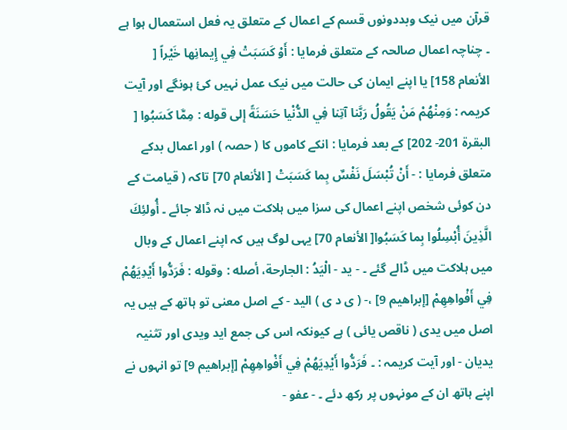قرآن میں نیک وبددونوں قسم کے اعمال کے متعلق یہ فعل استعمال ہوا ہے ۔ چناچہ اعمال صالحہ کے متعلق فرمایا : أَوْ كَسَبَتْ فِي إِيمانِها خَيْراً [ الأنعام 158] یا اپنے ایمان کی حالت میں نیک عمل نہیں کئ ہونگے اور آیت کریمہ : وَمِنْهُمْ مَنْ يَقُولُ رَبَّنا آتِنا فِي الدُّنْيا حَسَنَةً إلى قوله : مِمَّا كَسَبُوا [ البقرة 201- 202] کے بعد فرمایا : انکے کاموں کا ( حصہ ) اور اعمال بدکے متعلق فرمایا : - أَنْ تُبْسَلَ نَفْسٌ بِما كَسَبَتْ [ الأنعام 70] تاکہ ( قیامت کے دن کوئی شخص اپنے اعمال کی سزا میں ہلاکت میں نہ ڈالا جائے ۔ أُولئِكَ الَّذِينَ أُبْسِلُوا بِما كَسَبُوا[ الأنعام 70] یہی لوگ ہیں کہ اپنے اعمال کے وبال میں ہلاکت میں ڈالے گئے ۔ - يد - الْيَدُ : الجارحة، أصله : وقوله : فَرَدُّوا أَيْدِيَهُمْ فِي أَفْواهِهِمْ [إبراهيم 9] ،- ( ی د ی ) الید - کے اصل معنی تو ہاتھ کے ہیں یہ اصل میں یدی ( ناقص یائی ) ہے کیونکہ اس کی جمع اید ویدی اور تثنیہ یدیان - اور آیت کریمہ : ۔ فَرَدُّوا أَيْدِيَهُمْ فِي أَفْواهِهِمْ [إبراهيم 9] تو انہوں نے اپنے ہاتھ ان کے مونہوں پر رکھ دئے ۔ - عفو -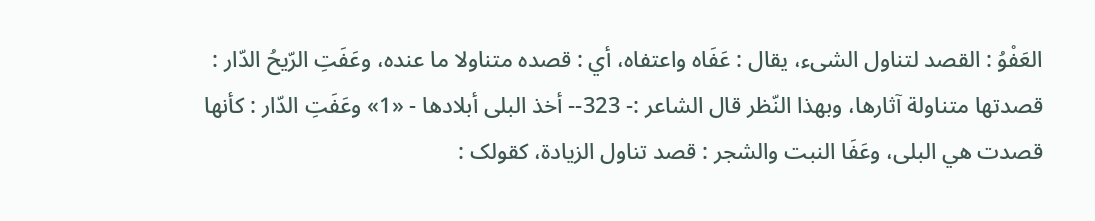العَفْوُ : القصد لتناول الشیء، يقال : عَفَاه واعتفاه، أي : قصده متناولا ما عنده، وعَفَتِ الرّيحُ الدّار : قصدتها متناولة آثارها، وبهذا النّظر قال الشاعر :- 323-- أخذ البلی أبلادها - «1» وعَفَتِ الدّار : كأنها قصدت هي البلی، وعَفَا النبت والشجر : قصد تناول الزیادة، کقولک :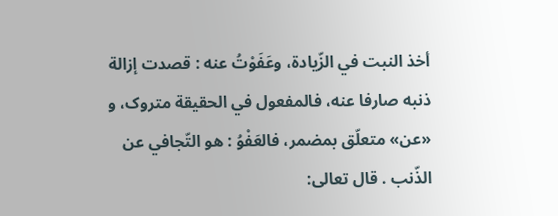أخذ النبت في الزّيادة، وعَفَوْتُ عنه : قصدت إزالة ذنبه صارفا عنه، فالمفعول في الحقیقة متروک، و «عن» متعلّق بمضمر، فالعَفْوُ : هو التّجافي عن الذّنب . قال تعالی: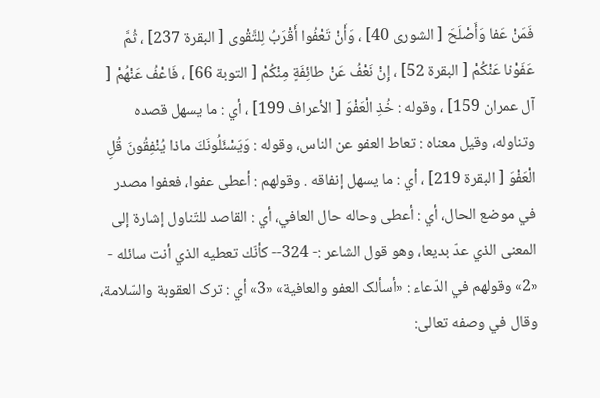فَمَنْ عَفا وَأَصْلَحَ [ الشوری 40] ، وَأَنْ تَعْفُوا أَقْرَبُ لِلتَّقْوى [ البقرة 237] ، ثُمَّ عَفَوْنا عَنْكُمْ [ البقرة 52] ، إِنْ نَعْفُ عَنْ طائِفَةٍ مِنْكُمْ [ التوبة 66] ، فَاعْفُ عَنْهُمْ [ آل عمران 159] ، وقوله : خُذِ الْعَفْوَ [ الأعراف 199] ، أي : ما يسهل قصده وتناوله، وقیل معناه : تعاط العفو عن الناس، وقوله : وَيَسْئَلُونَكَ ماذا يُنْفِقُونَ قُلِ الْعَفْوَ [ البقرة 219] ، أي : ما يسهل إنفاقه . وقولهم : أعطی عفوا، فعفوا مصدر في موضع الحال، أي : أعطی وحاله حال العافي، أي : القاصد للتّناول إشارة إلى المعنی الذي عدّ بدیعا، وهو قول الشاعر :- 324-- كأنّك تعطيه الذي أنت سائله - «2» وقولهم في الدّعاء : «أسألک العفو والعافية» «3» أي : ترک العقوبة والسّلامة، وقال في وصفه تعالی: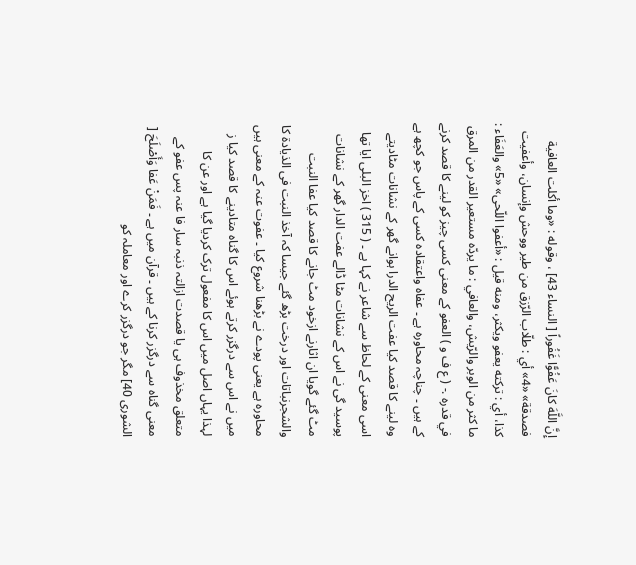إِنَّ اللَّهَ كانَ عَفُوًّا غَفُوراً [ النساء 43] ، وقوله : «وما أكلت العافية فصدقة» «4» أي : طلّاب الرّزق من طير ووحش وإنسان، وأعفیت کذا، أي : تركته يعفو ويكثر، ومنه قيل : «أعفوا اللّحى» «5» والعَفَاء : ما کثر من الوبر والرّيش، والعافي : ما يردّه مستعیر القدر من المرق في قدره .- ( ع ف و ) العفو کے معنی کسی چیز کو لینے کا قصد کرنے کے ہیں ۔ چناچہ محاورہ ہے ۔ عفاہ واعتقادہ کسی کے پاس جو کچھ ہے وہ لینے کا قصد کیا عفت الریح الدرا ہوانے گھر کے نشانات مٹادیتے اسی معنی کے لحاظ سے شاعر نے کہا ہے ۔ ( 315 ) اخز البلی ایا تھا پوسید گی نے اس کے نشانات مٹا ڈالے عفت الدار گھر کے نشانات مٹ گئے گویا ان اثارنے ازخود مٹ جانے کا قصد کیا عفا النبت والشجرنباتات اور درخت بڑھ گئے جیسا کہ آخذ النبت فی الذیادۃ کا محاورہ ہے یعنی پودے نے بڑھنا شروع کیا ۔ عفوت عنہ کے معنی ہیں میں نے اس سے درگزر کرتے ہوئے اس کا گناہ متادینے کا قصد کیا ز لہذا یہاں اصل میں اس کا مفعول ترک کردیا گیا ہے اور عن کا متعلق مخذوف ہی یا قصدت ازالتہ ذنبہ سار فا عنہ پس عفو کے معنی گناہ سے درگزر کرنا کے ہیں ۔ قرآن میں ہے ۔ فَمَنْ عَفا وَأَصْلَحَ [ الشوری 40] مگر جو درگزر کرے اور معاملہ کو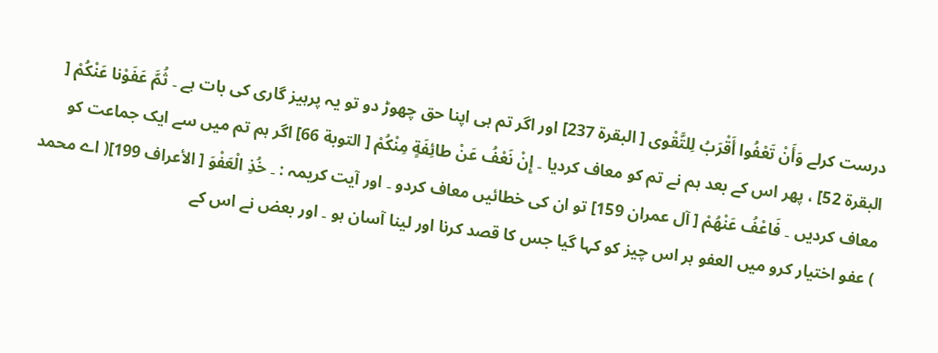درست کرلے وَأَنْ تَعْفُوا أَقْرَبُ لِلتَّقْوى [ البقرة 237] اور اگر تم ہی اپنا حق چھوڑ دو تو یہ پرہیز گاری کی بات ہے ۔ ثُمَّ عَفَوْنا عَنْكُمْ [ البقرة 52] ، پھر اس کے بعد ہم نے تم کو معاف کردیا ۔ إِنْ نَعْفُ عَنْ طائِفَةٍ مِنْكُمْ [ التوبة 66] اگر ہم تم میں سے ایک جماعت کو معاف کردیں ۔ فَاعْفُ عَنْهُمْ [ آل عمران 159] تو ان کی خطائیں معاف کردو ۔ اور آیت کریمہ : ۔ خُذِ الْعَفْوَ [ الأعراف 199]( اے محمد ) عفو اختیار کرو میں العفو ہر اس چیز کو کہا گیا جس کا قصد کرنا اور لینا آسان ہو ۔ اور بعض نے اس کے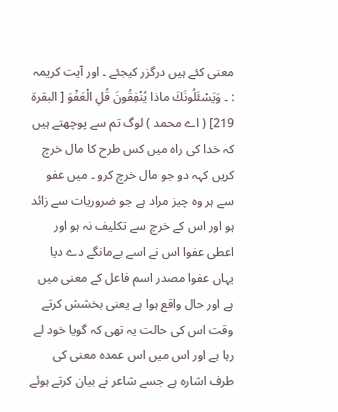معنی کئے ہیں درگزر کیجئے ۔ اور آیت کریمہ : ۔ وَيَسْئَلُونَكَ ماذا يُنْفِقُونَ قُلِ الْعَفْوَ [ البقرة 219] ( اے محمد ) لوگ تم سے پوچھتے ہیں کہ خدا کی راہ میں کس طرح کا مال خرچ کریں کہہ دو جو مال خرچ کرو ۔ میں عفو سے ہر وہ چیز مراد ہے جو ضروریات سے زائد ہو اور اس کے خرچ سے تکلیف نہ ہو اور اعطی عفوا اس نے اسے بےمانگے دے دیا یہاں عفوا مصدر اسم فاعل کے معنی میں ہے اور حال واقع ہوا ہے یعنی بخشش کرتے وقت اس کی حالت یہ تھی کہ گویا خود لے رہا ہے اور اس میں اس عمدہ معنی کی طرف اشارہ ہے جسے شاعر نے بیان کرتے ہوئے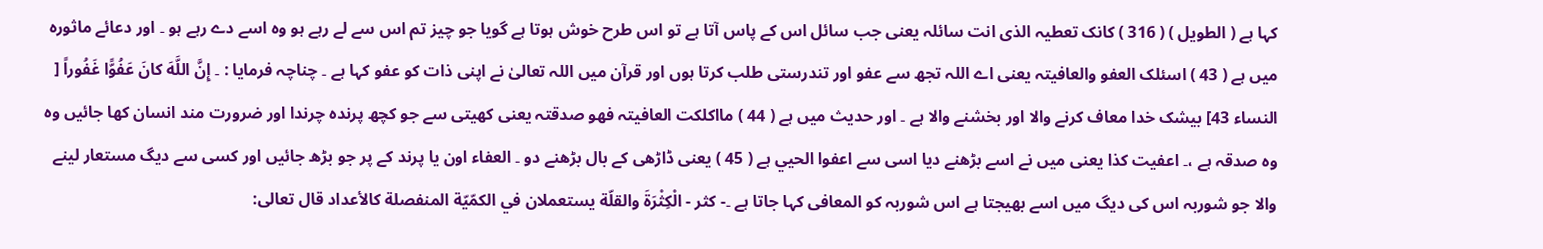کہا ہے ( الطویل ) ( 316 ) کانک تعطیہ الذی انت سائلہ یعنی جب سائل اس کے پاس آتا ہے تو اس طرح خوش ہوتا ہے گویا جو چیز تم اس سے لے رہے ہو وہ اسے دے رہے ہو ۔ اور دعائے ماثورہ میں ہے ( 43 ) اسئلک العفو والعافیتہ یعنی اے اللہ تجھ سے عفو اور تندرستی طلب کرتا ہوں اور قرآن میں اللہ تعالیٰ نے اپنی ذات کو عفو کہا ہے ۔ چناچہ فرمایا : ۔ إِنَّ اللَّهَ كانَ عَفُوًّا غَفُوراً [ النساء 43] بیشک خدا معاف کرنے والا اور بخشنے والا ہے ۔ اور حدیث میں ہے ( 44 ) مااکلکت العافیتہ فھو صدقتہ یعنی کھیتی سے جو کچھ پرندہ چرندا اور ضرورت مند انسان کھا جائیں وہ وہ صدقہ ہے ،۔ اعفیت کذا یعنی میں نے اسے بڑھنے دیا اسی سے اعفوا الحیي ہے ( 45 ) یعنی ڈاڑھی کے بال بڑھنے دو ۔ العفاء اون یا پرند کے پر جو بڑھ جائیں اور کسی سے دیگ مستعار لینے والا جو شوربہ اس کی دیگ میں اسے بھیجتا ہے اس شوربہ کو المعافی کہا جاتا ہے ۔- كثر - الْكِثْرَةَ والقلّة يستعملان في الكمّيّة المنفصلة كالأعداد قال تعالی: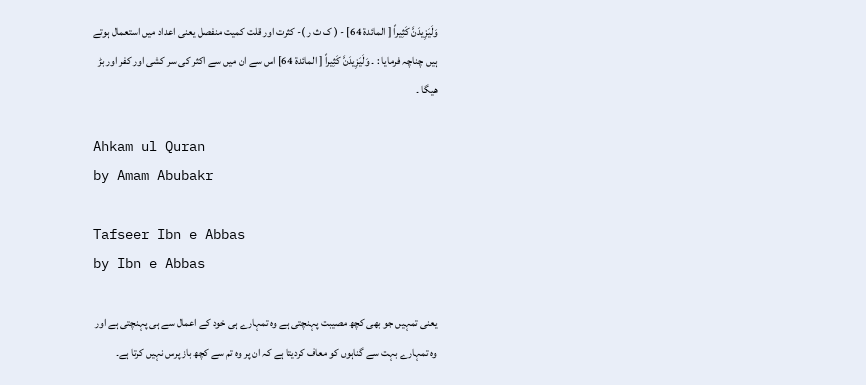وَلَيَزِيدَنَّ كَثِيراً [ المائدة 64] - ( ک ث ر )- کثرت اور قلت کمیت منفصل یعنی اعداد میں استعمال ہوتے ہیں چناچہ فرمایا : ۔ وَلَيَزِيدَنَّ كَثِيراً [ المائدة 64] اس سے ان میں سے اکثر کی سر کشی اور کفر اور بڑ ھیگا ۔

Ahkam ul Quran
by Amam Abubakr

Tafseer Ibn e Abbas
by Ibn e Abbas

یعنی تمہیں جو بھی کچھ مصیبت پہنچتی ہے وہ تمہارے ہی خود کے اعمال سے ہی پہنچتی ہے اور وہ تمہارے بہت سے گناہوں کو معاف کردیتا ہے کہ ان پر وہ تم سے کچھ باز پرس نہیں کرتا ہے۔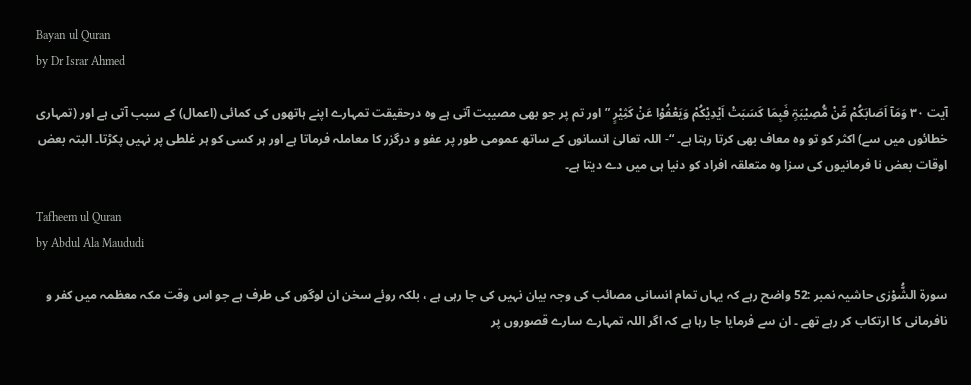Bayan ul Quran
by Dr Israr Ahmed

آیت ٣٠ وَمَآ اَصَابَکُمْ مِّنْ مُّصِیْبَۃٍ فَبِمَا کَسَبَتْ اَیْدِیْکُمْ وَیَعْفُوْا عَنْ کَثِیْرٍ ” اور تم پر جو بھی مصیبت آتی ہے وہ درحقیقت تمہارے اپنے ہاتھوں کی کمائی (اعمال) کے سبب آتی ہے اور (تمہاری خطائوں میں سے) اکثر کو تو وہ معاف بھی کرتا رہتا ہے۔ “- اللہ تعالیٰ انسانوں کے ساتھ عمومی طور پر عفو و درگزر کا معاملہ فرماتا ہے اور ہر کسی کو ہر غلطی پر نہیں پکڑتا۔ البتہ بعض اوقات بعض نا فرمانیوں کی سزا وہ متعلقہ افراد کو دنیا ہی میں دے دیتا ہے۔

Tafheem ul Quran
by Abdul Ala Maududi

سورة الشُّوْرٰی حاشیہ نمبر :52 واضح رہے کہ یہاں تمام انسانی مصائب کی وجہ بیان نہیں کی جا رہی ہے ، بلکہ روئے سخن ان لوگوں کی طرف ہے جو اس وقت مکہ معظمہ میں کفر و نافرمانی کا ارتکاب کر رہے تھے ۔ ان سے فرمایا جا رہا ہے کہ اگر اللہ تمہارے سارے قصوروں پر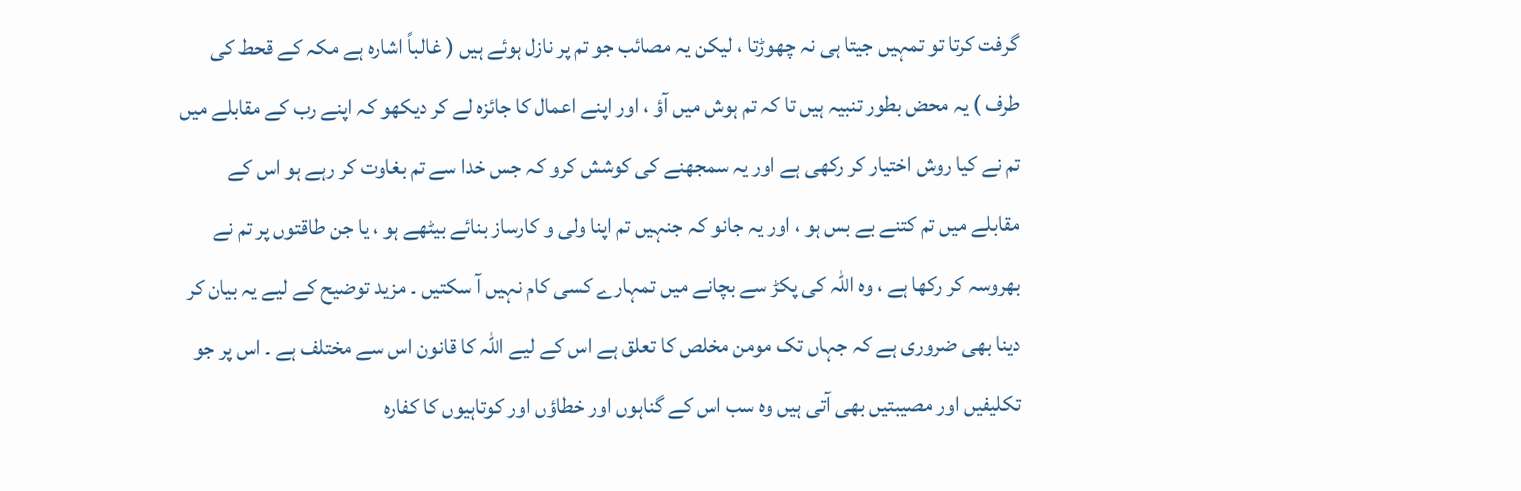گرفت کرتا تو تمہیں جیتا ہی نہ چھوڑتا ، لیکن یہ مصائب جو تم پر نازل ہوئے ہیں ( غالباً اشارہ ہے مکہ کے قحط کی طرف ) یہ محض بطور تنبیہ ہیں تا کہ تم ہوش میں آؤ ، اور اپنے اعمال کا جائزہ لے کر دیکھو کہ اپنے رب کے مقابلے میں تم نے کیا روش اختیار کر رکھی ہے اور یہ سمجھنے کی کوشش کرو کہ جس خدا سے تم بغاوت کر رہے ہو اس کے مقابلے میں تم کتنے بے بس ہو ، اور یہ جانو کہ جنہیں تم اپنا ولی و کارساز بنائے بیٹھے ہو ، یا جن طاقتوں پر تم نے بھروسہ کر رکھا ہے ، وہ اللہ کی پکڑ سے بچانے میں تمہارے کسی کام نہیں آ سکتیں ۔ مزید توضیح کے لیے یہ بیان کر دینا بھی ضروری ہے کہ جہاں تک مومن مخلص کا تعلق ہے اس کے لیے اللہ کا قانون اس سے مختلف ہے ۔ اس پر جو تکلیفیں اور مصیبتیں بھی آتی ہیں وہ سب اس کے گناہوں اور خطاؤں اور کوتاہیوں کا کفارہ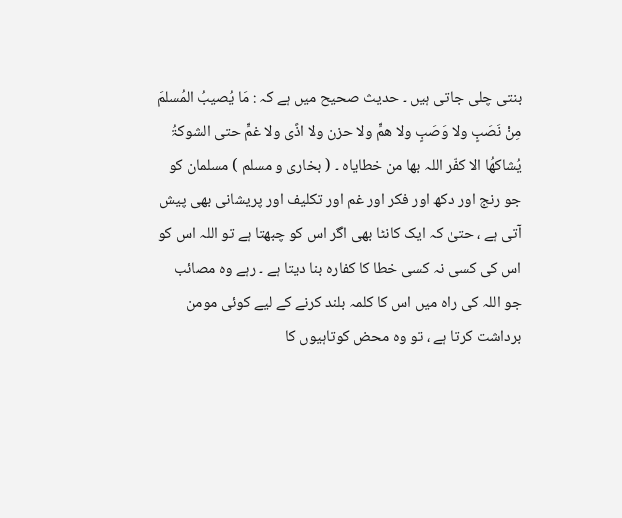بنتی چلی جاتی ہیں ۔ حدیث صحیح میں ہے کہ : مَا یُصیبُ المُسلمَ مِنْ نَصَبٍ ولا وَصَبٍ ولا ھمٍّ ولا حزن ولا اذًی ولا غمٍّ حتی الشوکۃُ یُشاکھُا الا کفّر اللہ بھا من خطایاہ ۔ ( بخاری و مسلم ) مسلمان کو جو رنج اور دکھ اور فکر اور غم اور تکلیف اور پریشانی بھی پیش آتی ہے ، حتیٰ کہ ایک کانٹا بھی اگر اس کو چبھتا ہے تو اللہ اس کو اس کی کسی نہ کسی خطا کا کفارہ بنا دیتا ہے ۔ رہے وہ مصائب جو اللہ کی راہ میں اس کا کلمہ بلند کرنے کے لیے کوئی مومن برداشت کرتا ہے ، تو وہ محض کوتاہیوں کا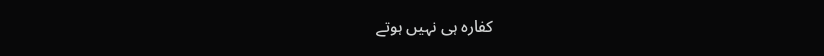کفارہ ہی نہیں ہوتے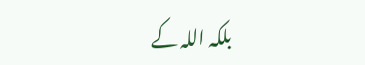بلکہ اللہ کے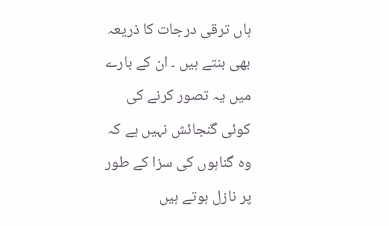ہاں ترقی درجات کا ذریعہ بھی بنتے ہیں ۔ ان کے بارے میں یہ تصور کرنے کی کوئی گنجائش نہیں ہے کہ وہ گناہوں کی سزا کے طور پر نازل ہوتے ہیں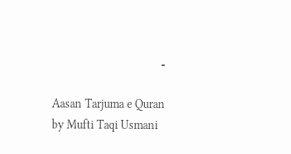۔

Aasan Tarjuma e Quran
by Mufti Taqi Usmani